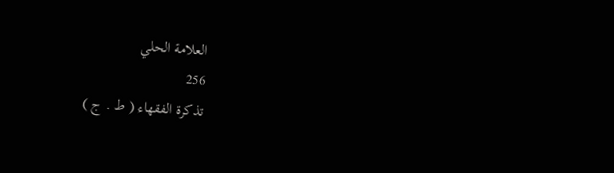العلامة الحلي
256
تذكرة الفقهاء ( ط . ج )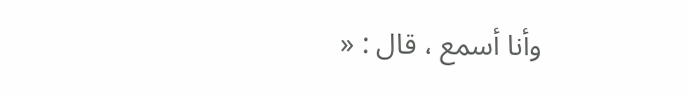وأنا أسمع ، قال : «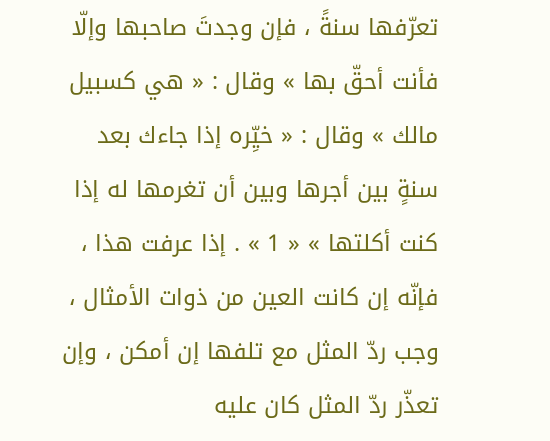تعرّفها سنةً ، فإن وجدتَ صاحبها وإلّا فأنت أحقّ بها » وقال : « هي كسبيل مالك » وقال : « خيِّره إذا جاءك بعد سنةٍ بين أجرها وبين أن تغرمها له إذا كنت أكلتها » « 1 » . إذا عرفت هذا ، فإنّه إن كانت العين من ذوات الأمثال ، وجب ردّ المثل مع تلفها إن أمكن ، وإن تعذّر ردّ المثل كان عليه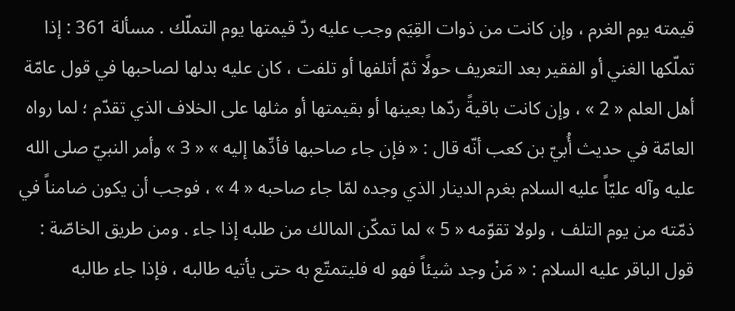قيمته يوم الغرم ، وإن كانت من ذوات القِيَم وجب عليه ردّ قيمتها يوم التملّك . مسألة 361 : إذا تملّكها الغني أو الفقير بعد التعريف حولًا ثمّ أتلفها أو تلفت ، كان عليه بدلها لصاحبها في قول عامّة أهل العلم « 2 » ، وإن كانت باقيةً ردّها بعينها أو بقيمتها أو مثلها على الخلاف الذي تقدّم ؛ لما رواه العامّة في حديث أُبيّ بن كعب أنّه قال : « فإن جاء صاحبها فأدِّها إليه » « 3 » وأمر النبيّ صلى الله عليه وآله عليّاً عليه السلام بغرم الدينار الذي وجده لمّا جاء صاحبه « 4 » ، فوجب أن يكون ضامناً في ذمّته من يوم التلف ، ولولا تقوّمه « 5 » لما تمكّن المالك من طلبه إذا جاء . ومن طريق الخاصّة : قول الباقر عليه السلام : « مَنْ وجد شيئاً فهو له فليتمتّع به حتى يأتيه طالبه ، فإذا جاء طالبه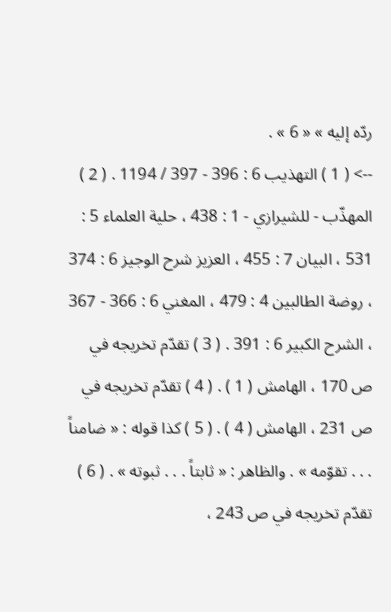ردّه إليه » « 6 » .
--> ( 1 ) التهذيب 6 : 396 - 397 / 1194 . ( 2 ) المهذّب - للشيرازي - 1 : 438 ، حلية العلماء 5 : 531 ، البيان 7 : 455 ، العزيز شرح الوجيز 6 : 374 ، روضة الطالبين 4 : 479 ، المغني 6 : 366 - 367 ، الشرح الكبير 6 : 391 . ( 3 ) تقدّم تخريجه في ص 170 ، الهامش ( 1 ) . ( 4 ) تقدّم تخريجه في ص 231 ، الهامش ( 4 ) . ( 5 ) كذا قوله : « ضامناً . . . تقوّمه » . والظاهر : « ثابتاً . . . ثبوته » . ( 6 ) تقدّم تخريجه في ص 243 ،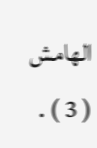الهامش ( 3 ) .